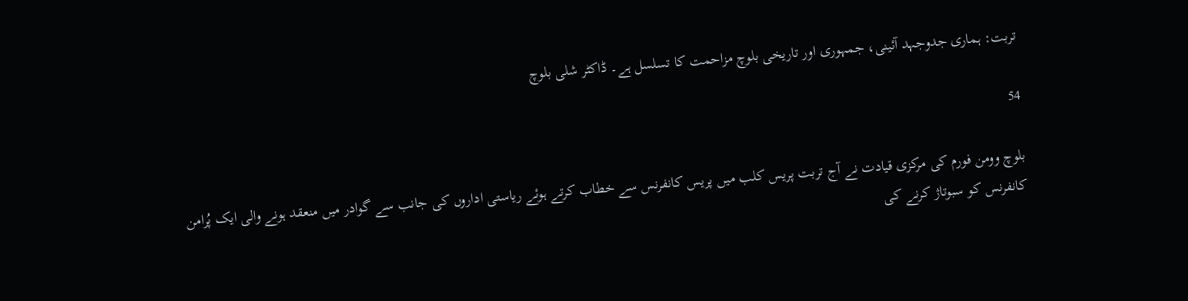تربت: ہماری جدوجہد آئینی، جمہوری اور تاریخی بلوچ مزاحمت کا تسلسل ہے۔ ڈاکٹر شلی بلوچ

54

بلوچ وومن فورم کی مرکزی قیادت نے آج تربت پریس کلب میں پریس کانفرنس سے خطاب کرتے ہوئے ریاستی اداروں کی جانب سے گوادر میں منعقد ہونے والی ایک پُرامن کانفرنس کو سبوتاژ کرنے کی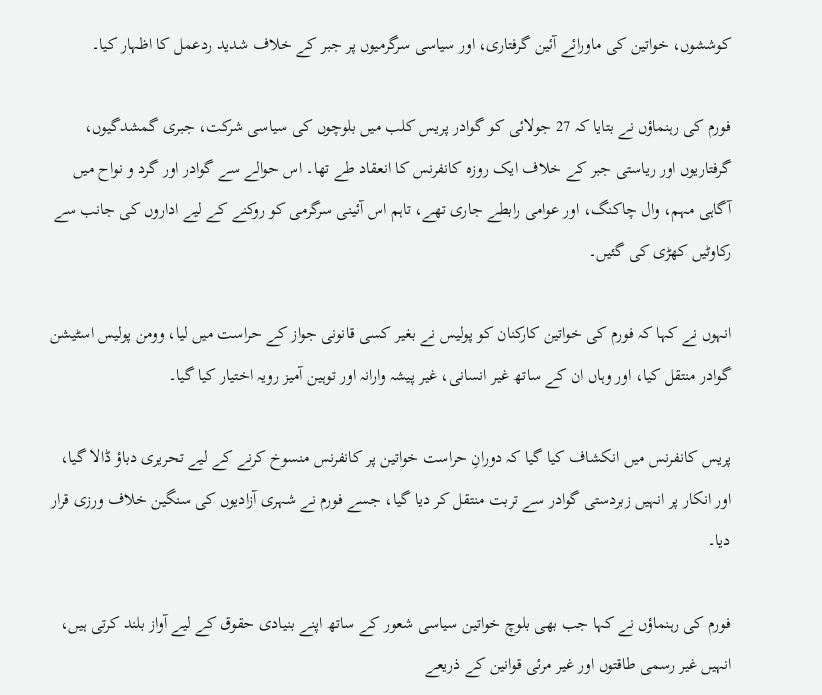کوششوں، خواتین کی ماورائے آئین گرفتاری، اور سیاسی سرگرمیوں پر جبر کے خلاف شدید ردعمل کا اظہار کیا۔

فورم کی رہنماؤں نے بتایا کہ 27 جولائی کو گوادر پریس کلب میں بلوچوں کی سیاسی شرکت، جبری گمشدگیوں، گرفتاریوں اور ریاستی جبر کے خلاف ایک روزہ کانفرنس کا انعقاد طے تھا۔ اس حوالے سے گوادر اور گرد و نواح میں آگاہی مہم، وال چاکنگ، اور عوامی رابطے جاری تھے، تاہم اس آئینی سرگرمی کو روکنے کے لیے اداروں کی جانب سے رکاوٹیں کھڑی کی گئیں۔

انہوں نے کہا کہ فورم کی خواتین کارکنان کو پولیس نے بغیر کسی قانونی جواز کے حراست میں لیا، وومن پولیس اسٹیشن گوادر منتقل کیا، اور وہاں ان کے ساتھ غیر انسانی، غیر پیشہ وارانہ اور توہین آمیز رویہ اختیار کیا گیا۔

پریس کانفرنس میں انکشاف کیا گیا کہ دورانِ حراست خواتین پر کانفرنس منسوخ کرنے کے لیے تحریری دباؤ ڈالا گیا، اور انکار پر انہیں زبردستی گوادر سے تربت منتقل کر دیا گیا، جسے فورم نے شہری آزادیوں کی سنگین خلاف ورزی قرار دیا۔

فورم کی رہنماؤں نے کہا جب بھی بلوچ خواتین سیاسی شعور کے ساتھ اپنے بنیادی حقوق کے لیے آواز بلند کرتی ہیں، انہیں غیر رسمی طاقتوں اور غیر مرئی قوانین کے ذریعے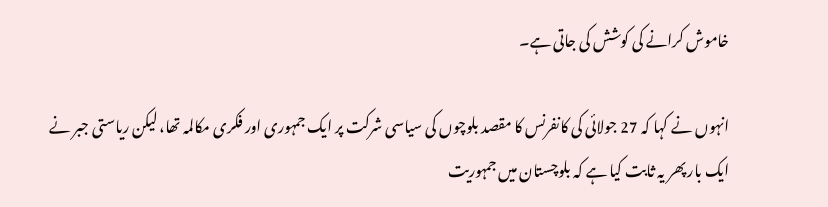خاموش کرانے کی کوشش کی جاتی ہے۔

انہوں نے کہا کہ 27 جولائی کی کانفرنس کا مقصد بلوچوں کی سیاسی شرکت پر ایک جمہوری اور فکری مکالمہ تھا، لیکن ریاستی جبر نے ایک بار پھر یہ ثابت کیا ہے کہ بلوچستان میں جمہوریت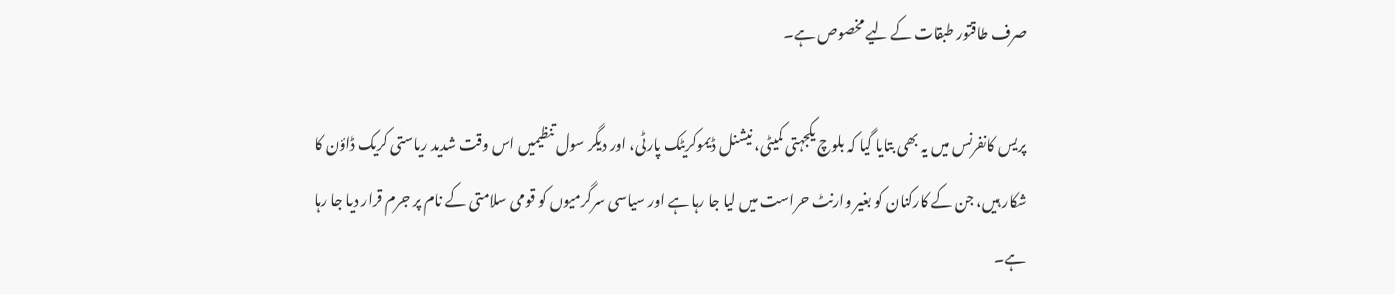صرف طاقتور طبقات کے لیے مخصوص ہے۔

پریس کانفرنس میں یہ بھی بتایا گیا کہ بلوچ یکجہتی کمیٹی، نیشنل ڈیموکریٹک پارٹی، اور دیگر سول تنظیمیں اس وقت شدید ریاستی کریک ڈاؤن کا شکار ہیں، جن کے کارکنان کو بغیر وارنٹ حراست میں لیا جا رہا ہے اور سیاسی سرگرمیوں کو قومی سلامتی کے نام پر جرم قرار دیا جا رہا ہے۔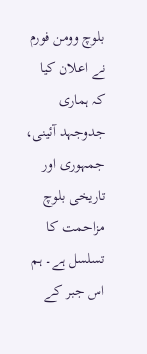بلوچ وومن فورم نے اعلان کیا کہ ہماری جدوجہد آئینی، جمہوری اور تاریخی بلوچ مزاحمت کا تسلسل ہے۔ ہم اس جبر کے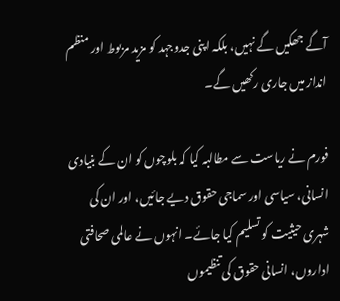آگے جھکیں گے نہیں، بلکہ اپنی جدوجہد کو مزید مربوط اور منظم انداز میں جاری رکھیں گے۔

فورم نے ریاست سے مطالبہ کیا کہ بلوچوں کو ان کے بنیادی انسانی، سیاسی اور سماجی حقوق دیے جائیں، اور ان کی شہری حیثیت کو تسلیم کیا جائے۔ انہوں نے عالمی صحافتی اداروں، انسانی حقوق کی تنظیموں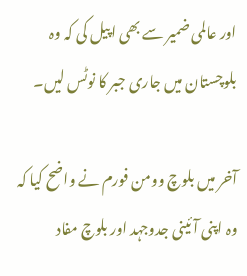اور عالمی ضمیر سے بھی اپیل کی کہ وہ بلوچستان میں جاری جبر کا نوٹس لیں۔

آخر میں بلوچ وومن فورم نے واضح کیا کہ وہ اپنی آئینی جدوجہد اور بلوچ مفاد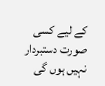کے لیے کسی صورت دستبردار نہیں ہوں گی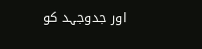اور جدوجہد کو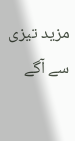مزید تیزی سے آگے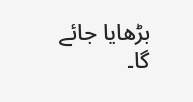بڑھایا جائے گا۔